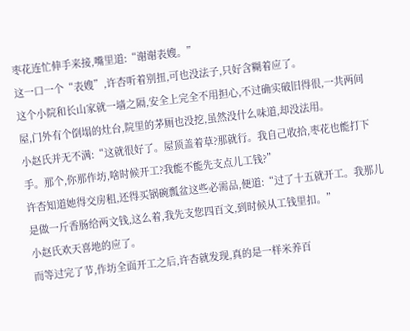枣花连忙伸手来接,嘴里道:“谢谢表嫂。”
这一口一个“表嫂”,许杏听着别扭,可也没法子,只好含糊着应了。
这个小院和长山家就一墙之隔,安全上完全不用担心,不过确实破旧得很,一共两间屋,门外有个倒塌的灶台,院里的茅厕也没挖,虽然没什么味道,却没法用。
小赵氏并无不满:“这就很好了。屋顶盖着草?那就行。我自己收拾,枣花也能打下手。那个,你那作坊,啥时候开工?我能不能先支点儿工钱?”
许杏知道她得交房租,还得买锅碗瓢盆这些必需品,便道:“过了十五就开工。我那儿是做一斤香肠给两文钱,这么着,我先支您四百文,到时候从工钱里扣。”
小赵氏欢天喜地的应了。
而等过完了节,作坊全面开工之后,许杏就发现,真的是一样米养百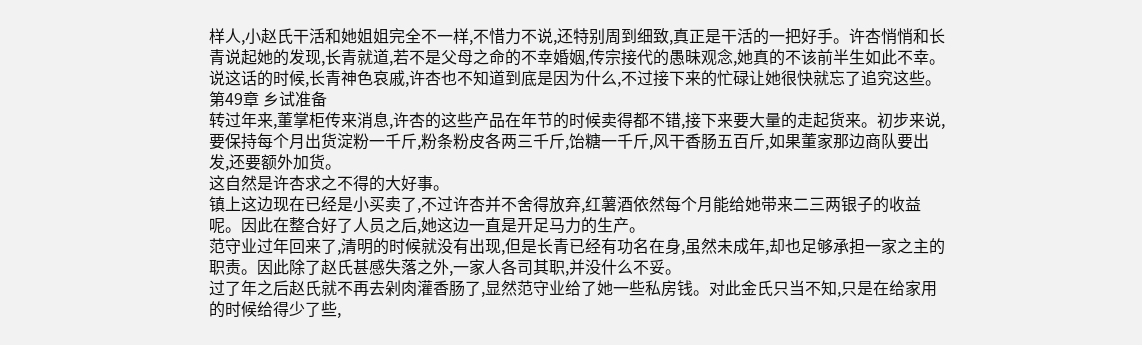样人,小赵氏干活和她姐姐完全不一样,不惜力不说,还特别周到细致,真正是干活的一把好手。许杏悄悄和长青说起她的发现,长青就道,若不是父母之命的不幸婚姻,传宗接代的愚昧观念,她真的不该前半生如此不幸。
说这话的时候,长青神色哀戚,许杏也不知道到底是因为什么,不过接下来的忙碌让她很快就忘了追究这些。
第49章 乡试准备
转过年来,董掌柜传来消息,许杏的这些产品在年节的时候卖得都不错,接下来要大量的走起货来。初步来说,要保持每个月出货淀粉一千斤,粉条粉皮各两三千斤,饴糖一千斤,风干香肠五百斤,如果董家那边商队要出发,还要额外加货。
这自然是许杏求之不得的大好事。
镇上这边现在已经是小买卖了,不过许杏并不舍得放弃,红薯酒依然每个月能给她带来二三两银子的收益呢。因此在整合好了人员之后,她这边一直是开足马力的生产。
范守业过年回来了,清明的时候就没有出现,但是长青已经有功名在身,虽然未成年,却也足够承担一家之主的职责。因此除了赵氏甚感失落之外,一家人各司其职,并没什么不妥。
过了年之后赵氏就不再去剁肉灌香肠了,显然范守业给了她一些私房钱。对此金氏只当不知,只是在给家用的时候给得少了些,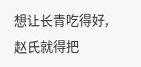想让长青吃得好,赵氏就得把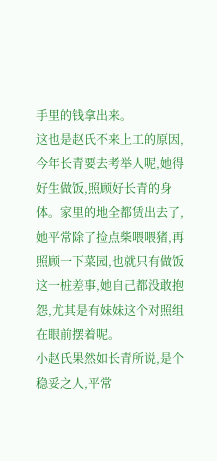手里的钱拿出来。
这也是赵氏不来上工的原因,今年长青要去考举人呢,她得好生做饭,照顾好长青的身体。家里的地全都赁出去了,她平常除了捡点柴喂喂猪,再照顾一下菜园,也就只有做饭这一桩差事,她自己都没敢抱怨,尤其是有妹妹这个对照组在眼前摆着呢。
小赵氏果然如长青所说,是个稳妥之人,平常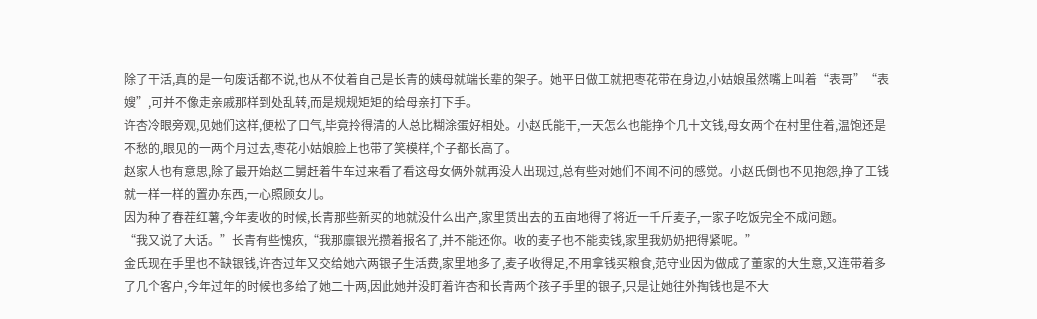除了干活,真的是一句废话都不说,也从不仗着自己是长青的姨母就端长辈的架子。她平日做工就把枣花带在身边,小姑娘虽然嘴上叫着“表哥”“表嫂”,可并不像走亲戚那样到处乱转,而是规规矩矩的给母亲打下手。
许杏冷眼旁观,见她们这样,便松了口气,毕竟拎得清的人总比糊涂蛋好相处。小赵氏能干,一天怎么也能挣个几十文钱,母女两个在村里住着,温饱还是不愁的,眼见的一两个月过去,枣花小姑娘脸上也带了笑模样,个子都长高了。
赵家人也有意思,除了最开始赵二舅赶着牛车过来看了看这母女俩外就再没人出现过,总有些对她们不闻不问的感觉。小赵氏倒也不见抱怨,挣了工钱就一样一样的置办东西,一心照顾女儿。
因为种了春茬红薯,今年麦收的时候,长青那些新买的地就没什么出产,家里赁出去的五亩地得了将近一千斤麦子,一家子吃饭完全不成问题。
“我又说了大话。”长青有些愧疚,“我那廪银光攒着报名了,并不能还你。收的麦子也不能卖钱,家里我奶奶把得紧呢。”
金氏现在手里也不缺银钱,许杏过年又交给她六两银子生活费,家里地多了,麦子收得足,不用拿钱买粮食,范守业因为做成了董家的大生意,又连带着多了几个客户,今年过年的时候也多给了她二十两,因此她并没盯着许杏和长青两个孩子手里的银子,只是让她往外掏钱也是不大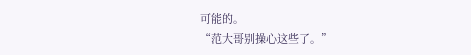可能的。
“范大哥别操心这些了。”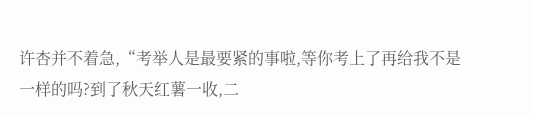许杏并不着急,“考举人是最要紧的事啦,等你考上了再给我不是一样的吗?到了秋天红薯一收,二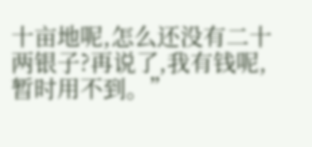十亩地呢,怎么还没有二十两银子?再说了,我有钱呢,暂时用不到。”